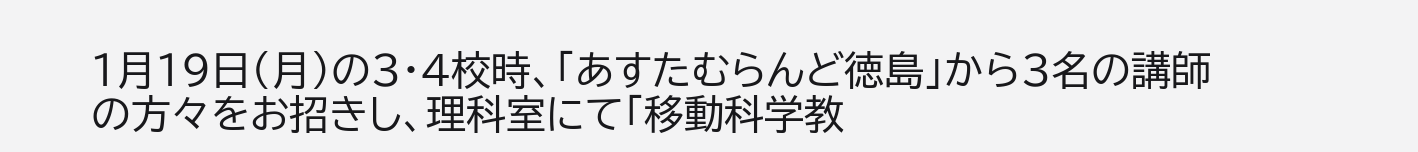1月19日(月)の3・4校時、「あすたむらんど徳島」から3名の講師の方々をお招きし、理科室にて「移動科学教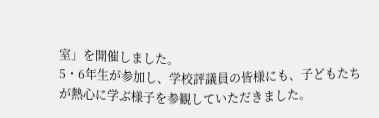室」を開催しました。
5・6年生が参加し、学校評議員の皆様にも、子どもたちが熱心に学ぶ様子を参観していただきました。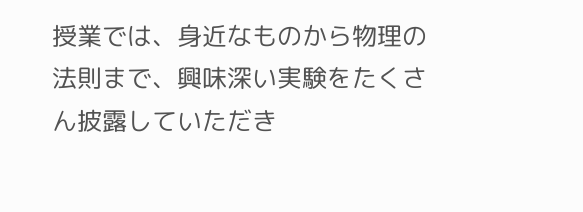授業では、身近なものから物理の法則まで、興味深い実験をたくさん披露していただき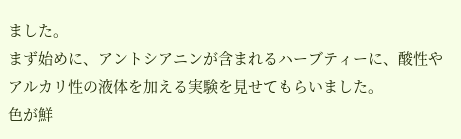ました。
まず始めに、アントシアニンが含まれるハーブティーに、酸性やアルカリ性の液体を加える実験を見せてもらいました。
色が鮮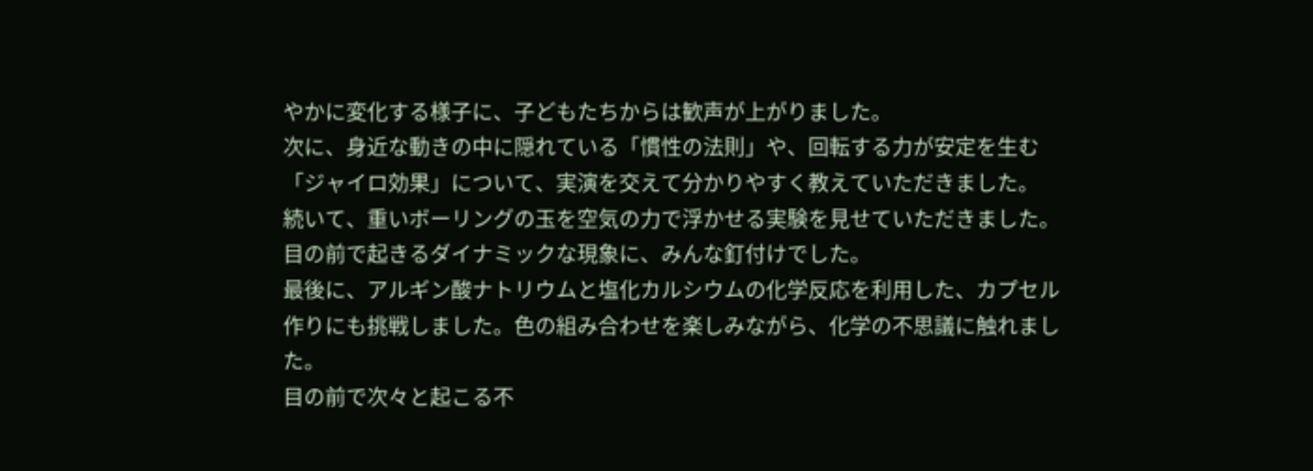やかに変化する様子に、子どもたちからは歓声が上がりました。
次に、身近な動きの中に隠れている「慣性の法則」や、回転する力が安定を生む「ジャイロ効果」について、実演を交えて分かりやすく教えていただきました。
続いて、重いボーリングの玉を空気の力で浮かせる実験を見せていただきました。目の前で起きるダイナミックな現象に、みんな釘付けでした。
最後に、アルギン酸ナトリウムと塩化カルシウムの化学反応を利用した、カプセル作りにも挑戦しました。色の組み合わせを楽しみながら、化学の不思議に触れました。
目の前で次々と起こる不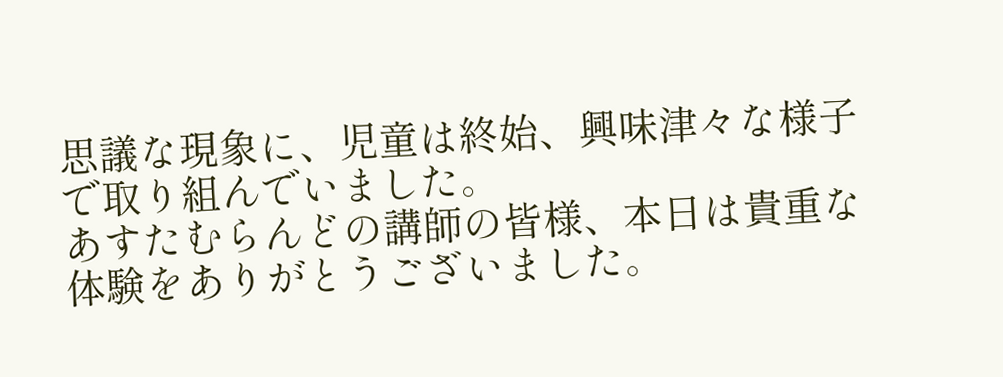思議な現象に、児童は終始、興味津々な様子で取り組んでいました。
あすたむらんどの講師の皆様、本日は貴重な体験をありがとうございました。